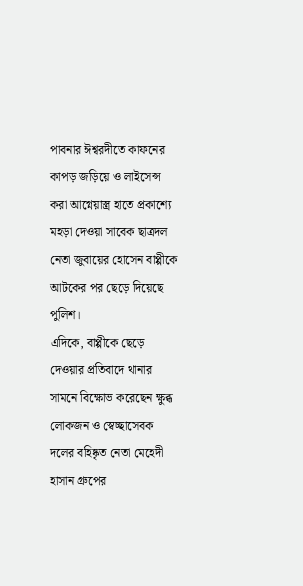পাবনার ঈশ্বরদীতে কাফনের কাপড় জড়িয়ে ও লাইসেন্স করা আগ্নেয়াস্ত্র হাতে প্রকাশ্যে মহড়া দেওয়া সাবেক ছাত্রদল নেতা জুবায়ের হোসেন বাপ্পীকে আটকের পর ছেড়ে দিয়েছে পুলিশ।
এদিকে, বাপ্পীকে ছেড়ে দেওয়ার প্রতিবাদে থানার সামনে বিক্ষোভ করেছেন ক্ষুব্ধ লোকজন ও স্বেচ্ছাসেবক দলের বহিষ্কৃত নেতা মেহেদী হাসান গ্রুপের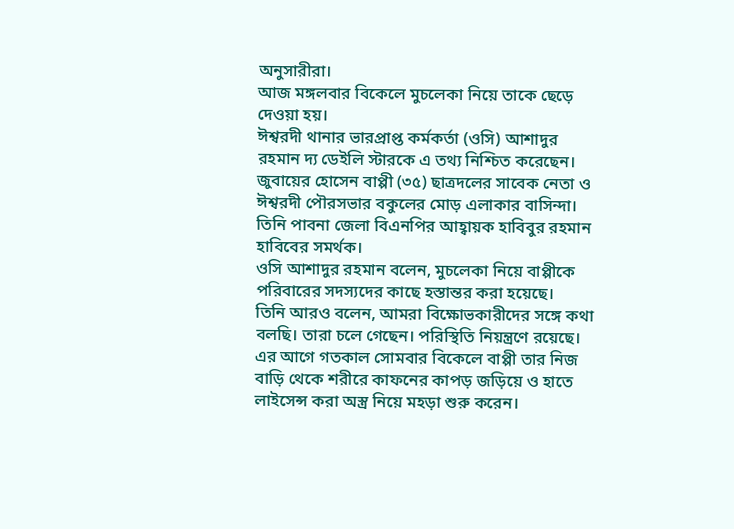অনুসারীরা।
আজ মঙ্গলবার বিকেলে মুচলেকা নিয়ে তাকে ছেড়ে দেওয়া হয়।
ঈশ্বরদী থানার ভারপ্রাপ্ত কর্মকর্তা (ওসি) আশাদুর রহমান দ্য ডেইলি স্টারকে এ তথ্য নিশ্চিত করেছেন।
জুবায়ের হোসেন বাপ্পী (৩৫) ছাত্রদলের সাবেক নেতা ও ঈশ্বরদী পৌরসভার বকুলের মোড় এলাকার বাসিন্দা। তিনি পাবনা জেলা বিএনপির আহ্বায়ক হাবিবুর রহমান হাবিবের সমর্থক।
ওসি আশাদুর রহমান বলেন, মুচলেকা নিয়ে বাপ্পীকে পরিবারের সদস্যদের কাছে হস্তান্তর করা হয়েছে।
তিনি আরও বলেন, আমরা বিক্ষোভকারীদের সঙ্গে কথা বলছি। তারা চলে গেছেন। পরিস্থিতি নিয়ন্ত্রণে রয়েছে।
এর আগে গতকাল সোমবার বিকেলে বাপ্পী তার নিজ বাড়ি থেকে শরীরে কাফনের কাপড় জড়িয়ে ও হাতে লাইসেন্স করা অস্ত্র নিয়ে মহড়া শুরু করেন।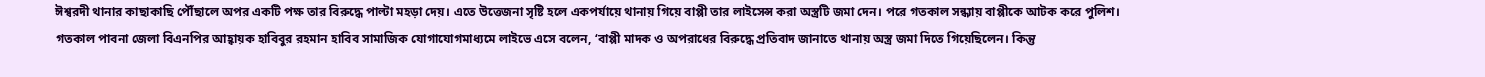ঈশ্বরদী থানার কাছাকাছি পৌঁছালে অপর একটি পক্ষ তার বিরুদ্ধে পাল্টা মহড়া দেয়। এতে উত্তেজনা সৃষ্টি হলে একপর্যায়ে থানায় গিয়ে বাপ্পী তার লাইসেন্স করা অস্ত্রটি জমা দেন। পরে গতকাল সন্ধ্যায় বাপ্পীকে আটক করে পুলিশ।
গতকাল পাবনা জেলা বিএনপির আহ্বায়ক হাবিবুর রহমান হাবিব সামাজিক যোগাযোগমাধ্যমে লাইভে এসে বলেন, ‘বাপ্পী মাদক ও অপরাধের বিরুদ্ধে প্রতিবাদ জানাতে থানায় অস্ত্র জমা দিতে গিয়েছিলেন। কিন্তু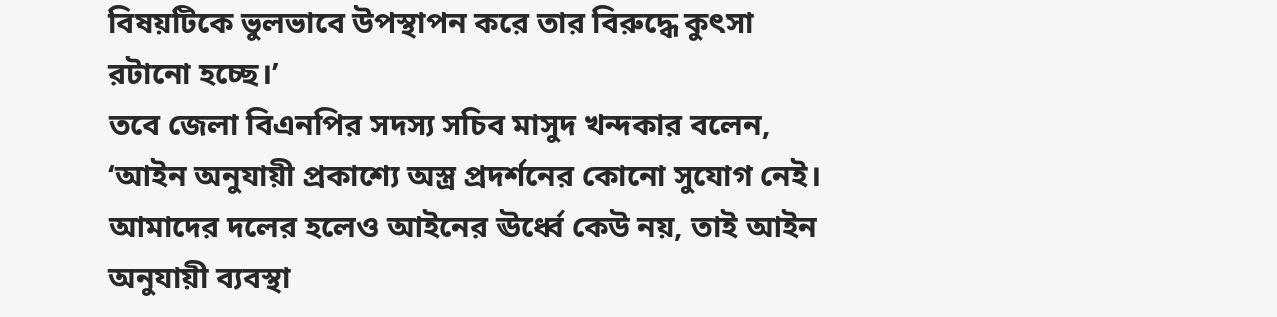বিষয়টিকে ভুলভাবে উপস্থাপন করে তার বিরুদ্ধে কুৎসা রটানো হচ্ছে।’
তবে জেলা বিএনপির সদস্য সচিব মাসুদ খন্দকার বলেন, ‘আইন অনুযায়ী প্রকাশ্যে অস্ত্র প্রদর্শনের কোনো সুযোগ নেই। আমাদের দলের হলেও আইনের ঊর্ধ্বে কেউ নয়, তাই আইন অনুযায়ী ব্যবস্থা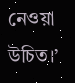নেওয়া উচিত।’